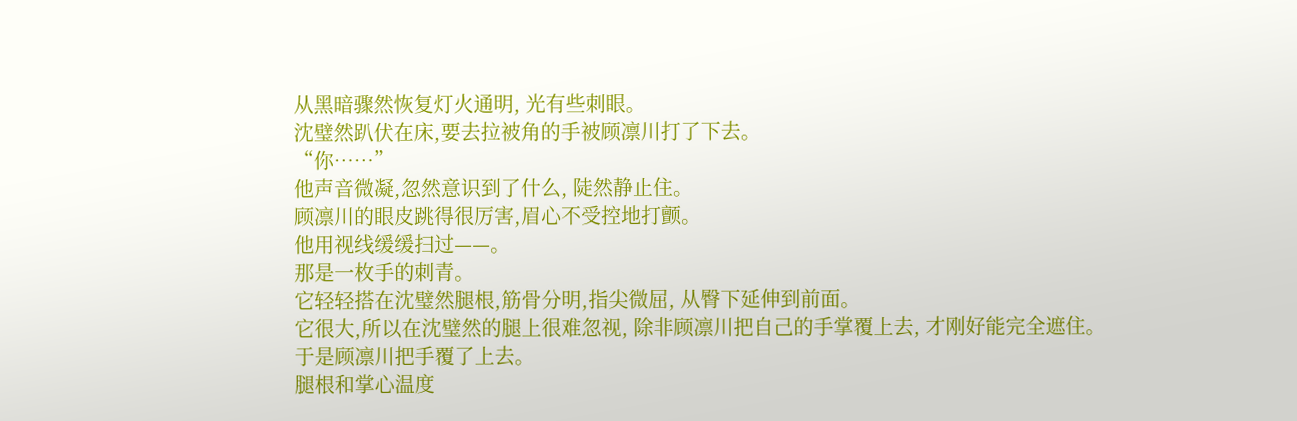从黑暗骤然恢复灯火通明, 光有些刺眼。
沈璧然趴伏在床,要去拉被角的手被顾凛川打了下去。
“你……”
他声音微凝,忽然意识到了什么, 陡然静止住。
顾凛川的眼皮跳得很厉害,眉心不受控地打颤。
他用视线缓缓扫过——。
那是一枚手的刺青。
它轻轻搭在沈璧然腿根,筋骨分明,指尖微屈, 从臀下延伸到前面。
它很大,所以在沈璧然的腿上很难忽视, 除非顾凛川把自己的手掌覆上去, 才刚好能完全遮住。
于是顾凛川把手覆了上去。
腿根和掌心温度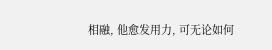相融, 他愈发用力, 可无论如何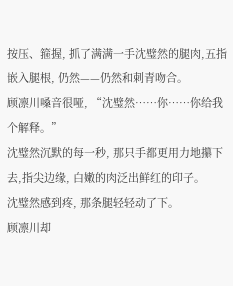按压、箍握, 抓了满满一手沈璧然的腿肉,五指嵌入腿根, 仍然——仍然和刺青吻合。
顾凛川嗓音很哑, “沈璧然……你……你给我个解释。”
沈璧然沉默的每一秒, 那只手都更用力地攥下去,指尖边缘, 白嫩的肉泛出鲜红的印子。
沈璧然感到疼, 那条腿轻轻动了下。
顾凛川却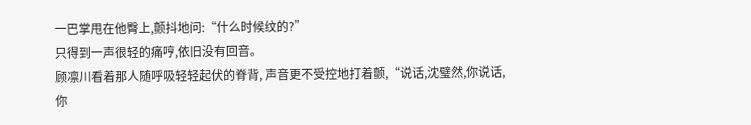一巴掌甩在他臀上,颤抖地问:“什么时候纹的?”
只得到一声很轻的痛哼,依旧没有回音。
顾凛川看着那人随呼吸轻轻起伏的脊背, 声音更不受控地打着颤,“说话,沈璧然,你说话, 你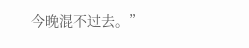今晚混不过去。”